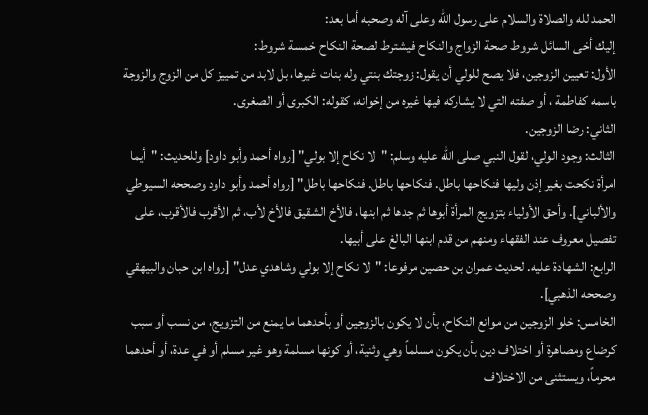الحمد لله والصلاة والسلام على رسول الله وعلى آله وصحبه أما بعد:
إليك أخى السائل شروط صحة الزواج والنكاح فيشترط لصحة النكاح خمسة شروط:
الأول: تعيين الزوجين، فلا يصح للولي أن يقول: زوجتك بنتي وله بنات غيرها، بل لابد من تمييز كل من الزوج والزوجة باسمه كفاطمة ، أو صفته التي لا يشاركه فيها غيره من إخوانه، كقوله: الكبرى أو الصغرى.
الثاني: رضا الزوجين.
الثالث: وجود الولي، لقول النبي صلى الله عليه وسلم: "لا نكاح إلا بولي" [رواه أحمد وأبو داود] وللحديث: "أيما امرأة نكحت بغير إذن وليها فنكاحها باطل. فنكاحها باطل. فنكاحها باطل" [رواه أحمد وأبو داود وصححه السيوطي والألباني]. وأحق الأولياء بتزويج المرأة أبوها ثم جدها ثم ابنها، فالأخ الشقيق فالأخ لأب، ثم الأقرب فالأقرب، على تفصيل معروف عند الفقهاء ومنهم من قدم ابنها البالغ على أبيها.
الرابع: الشهادة عليه. لحديث عمران بن حصين مرفوعا: "لا نكاح إلا بولي وشاهدي عدل" [رواه ابن حبان والبيهقي وصححه الذهبي].
الخامس: خلو الزوجين من موانع النكاح، بأن لا يكون بالزوجين أو بأحدهما ما يمنع من التزويج، من نسب أو سبب كرضاع ومصاهرة أو اختلاف دين بأن يكون مسلماً وهي وثنية، أو كونها مسلمة وهو غير مسلم أو في عدة، أو أحدهما محرماً، ويستثنى من الاختلاف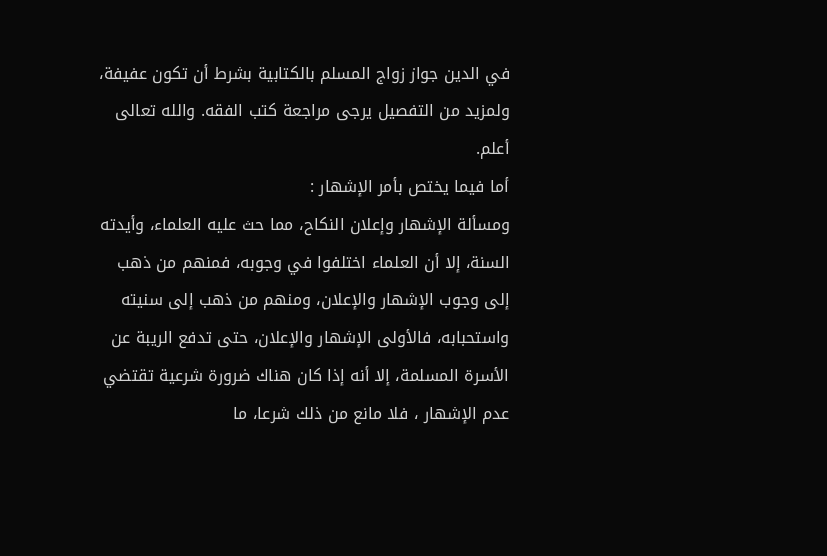في الدين جواز زواج المسلم بالكتابية بشرط أن تكون عفيفة، ولمزيد من التفصيل يرجى مراجعة كتب الفقه. والله تعالى أعلم.
أما فيما يختص بأمر الإشهار :
ومسألة الإشهار وإعلان النكاح، مما حث عليه العلماء، وأيدته السنة، إلا أن العلماء اختلفوا في وجوبه، فمنهم من ذهب إلى وجوب الإشهار والإعلان، ومنهم من ذهب إلى سنيته واستحبابه، فالأولى الإشهار والإعلان، حتى تدفع الريبة عن الأسرة المسلمة، إلا أنه إذا كان هناك ضرورة شرعية تقتضي عدم الإشهار ، فلا مانع من ذلك شرعا، ما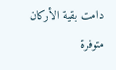دامت بقية الأركان متوفرة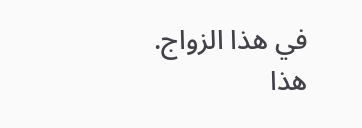في هذا الزواج. هذا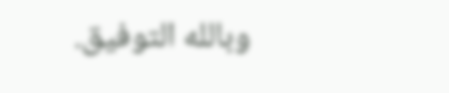وبالله التوفيق.